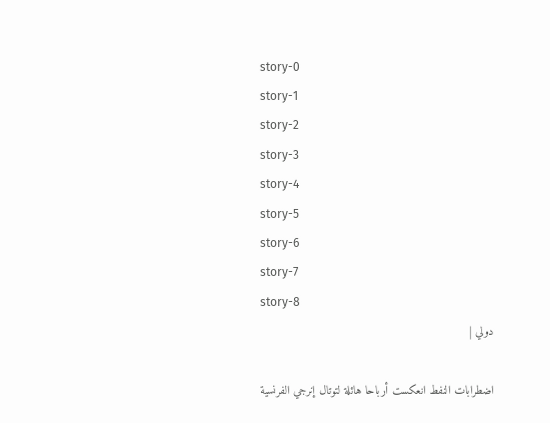story-0
story-1
story-2
story-3
story-4
story-5
story-6
story-7
story-8
دولي |

اضطرابات النفط انعكست أرباحا هائلة لتوتال إنرجي الفرنسية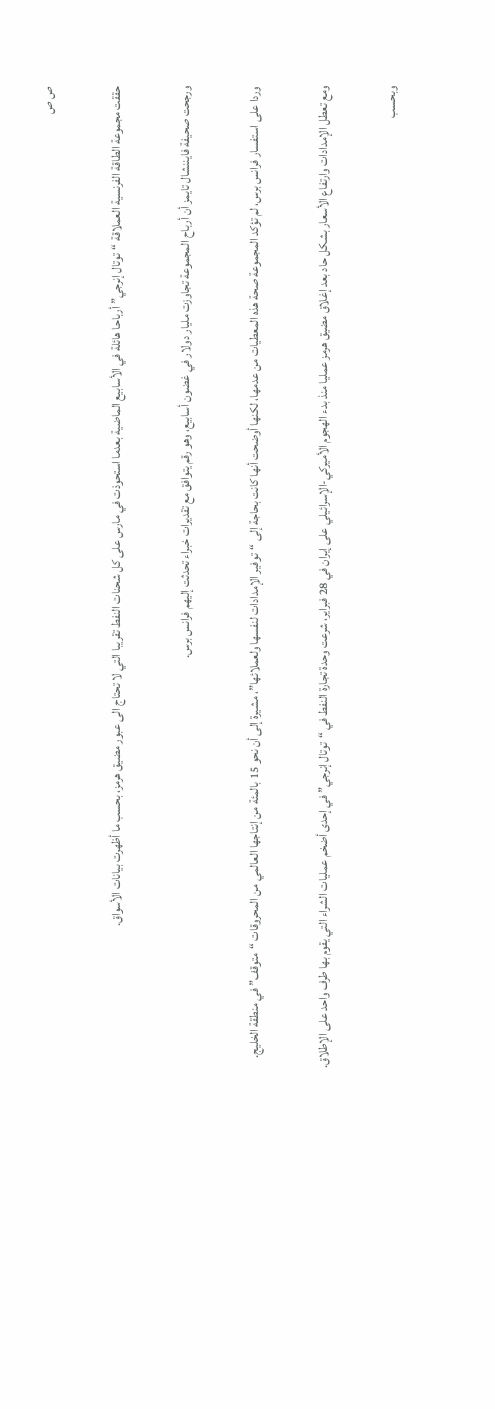ص ص

حققت مجموعة الطاقة الفرنسية العملاقة “توتال إنرجي” أرباحا هائلة في الأسابيع الماضية بعدما استحوذت في مارس على كل شحنات النفط تقريبا التي لا تحتاج الى عبور مضيق هرمز، بحسب ما أظهرت بيانات الأسواق.

ورجحت صحيفة فايننشال تايمز أن أرباح المجموعة تجاوزت مليار دولار في غضون أسابيع، وهو رقم يتوافق مع تقديرات خبراء تحدثت إليهم فرانس برس.

وردا على استفسار فرانس برس، لم تؤكد المجموعة صحة هذه المعطيات من عدمها، لكنها أوضحت أنها كانت بحاجة إلى “توفير الإمدادات لنفسها ولعملائها”، مشيرة إلى أن نحو 15 بالمئة من إنتاجها العالمي من المحروقات “متوقف” في منطقة الخليج.

ومع تعطل الإمدادات وارتفاع الأسعار بشكل حاد بعد إغلاق مضيق هرمز عمليا منذ بدء الهجوم الأميركي-الإسرائيلي على إيران في 28 فبراير، شرعت وحدة تجارة النفط في “توتال إنرجي” في إحدى أضخم عمليات الشراء التي يقوم بها طرف واحد على الإطلاق.

وبحسب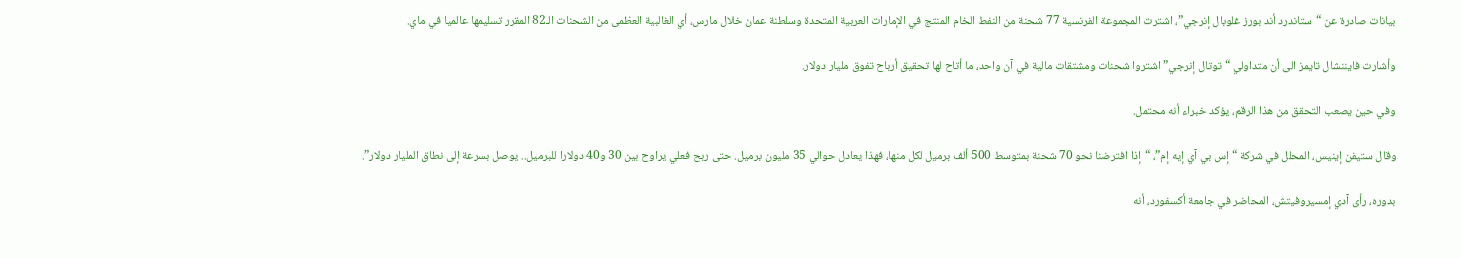بيانات صادرة عن “ستاندرد أند بورز غلوبال إنرجي”، اشترت المجموعة الفرنسية 77 شحنة من النفط الخام المنتج في الإمارات العربية المتحدة وسلطنة عمان خلال مارس، أي الغالبية العظمى من الشحنات الـ82 المقرر تسليمها عالميا في ماي.

وأشارت فايننشال تايمز الى أن متداولي “توتال إنرجي” اشتروا شحنات ومشتقات مالية في آن واحد، ما أتاح لها تحقيق أرباح تفوق مليار دولار.

وفي حين يصعب التحقق من هذا الرقم، يؤكد خبراء أنه محتمل.

وقال ستيفن إينيس، المحلل في شركة “إس بي آي إيه إم”، “إذا افترضنا نحو 70 شحنة بمتوسط 500 ألف برميل لكل منها، فهذا يعادل حوالي 35 مليون برميل. حتى ربح فعلي يراوح بين 30 و40 دولارا للبرميل.. يوصل بسرعة إلى نطاق المليار دولار”.

بدوره، رأى آدي إمسيروفيتش، المحاضر في جامعة أكسفورد، أنه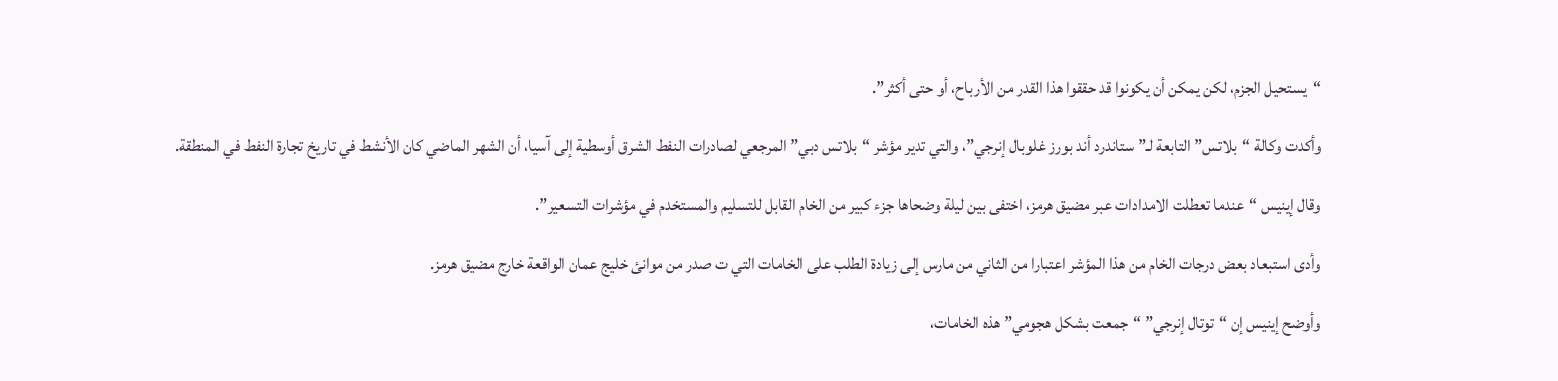“يستحيل الجزم، لكن يمكن أن يكونوا قد حققوا هذا القدر من الأرباح، أو حتى أكثر”.

وأكدت وكالة “بلاتس” التابعة لـ”ستاندرد أند بورز غلوبال إنرجي”، والتي تدير مؤشر “بلاتس دبي” المرجعي لصادرات النفط الشرق أوسطية إلى آسيا، أن الشهر الماضي كان الأنشط في تاريخ تجارة النفط في المنطقة.

وقال إينيس “عندما تعطلت الامدادات عبر مضيق هرمز، اختفى بين ليلة وضحاها جزء كبير من الخام القابل للتسليم والمستخدم في مؤشرات التسعير”.

وأدى استبعاد بعض درجات الخام من هذا المؤشر اعتبارا من الثاني من مارس إلى زيادة الطلب على الخامات التي ت صدر من موانئ خليج عمان الواقعة خارج مضيق هرمز.

وأوضح إينيس إن “توتال إنرجي” “جمعت بشكل هجومي” هذه الخامات،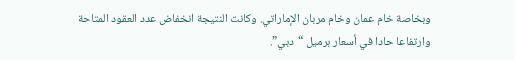وبخاصة خام عمان وخام مربان الإماراتي. وكانت النتيجة انخفاض عدد العقود المتاحة وارتفاعا حادا في أسعار برميل “دبي”.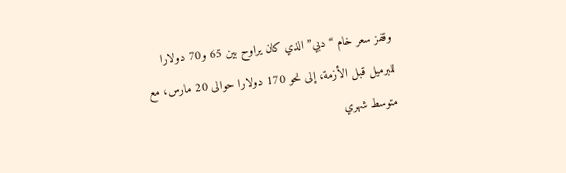وقفز سعر خام “دبي” الذي كان يراوح بين 65 و70 دولارا للبرميل قبل الأزمة، إلى نحو 170 دولارا حوالى 20 مارس، مع متوسط شهري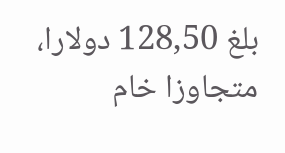بلغ 128,50 دولارا، متجاوزا خام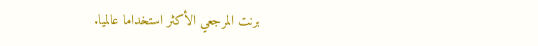برنت المرجعي الأكثر استخداما عالميا.